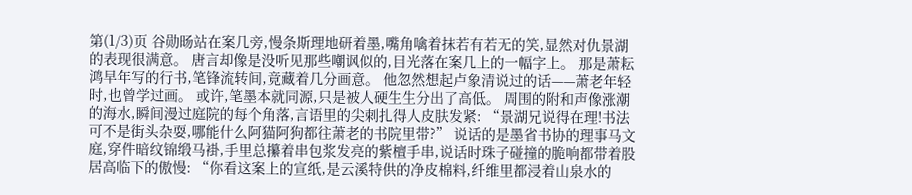第(1/3)页 谷勋旸站在案几旁,慢条斯理地研着墨,嘴角噙着抹若有若无的笑,显然对仇景湖的表现很满意。 唐言却像是没听见那些嘲讽似的,目光落在案几上的一幅字上。 那是萧耘鸿早年写的行书,笔锋流转间,竟藏着几分画意。 他忽然想起卢象清说过的话——萧老年轻时,也曾学过画。 或许,笔墨本就同源,只是被人硬生生分出了高低。 周围的附和声像涨潮的海水,瞬间漫过庭院的每个角落,言语里的尖刺扎得人皮肤发紧: “景湖兄说得在理!书法可不是街头杂耍,哪能什么阿猫阿狗都往萧老的书院里带?” 说话的是墨省书协的理事马文庭,穿件暗纹锦缎马褂,手里总攥着串包浆发亮的紫檀手串,说话时珠子碰撞的脆响都带着股居高临下的傲慢: “你看这案上的宣纸,是云溪特供的净皮棉料,纤维里都浸着山泉水的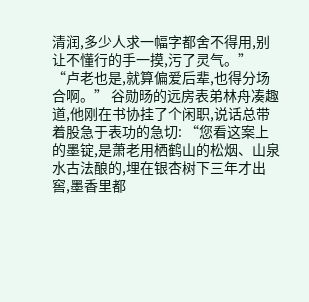清润,多少人求一幅字都舍不得用,别让不懂行的手一摸,污了灵气。” “卢老也是,就算偏爱后辈,也得分场合啊。” 谷勋旸的远房表弟林舟凑趣道,他刚在书协挂了个闲职,说话总带着股急于表功的急切: “您看这案上的墨锭,是萧老用栖鹤山的松烟、山泉水古法酿的,埋在银杏树下三年才出窖,墨香里都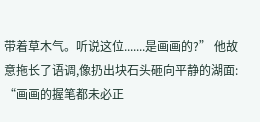带着草木气。听说这位.......是画画的?” 他故意拖长了语调,像扔出块石头砸向平静的湖面: “画画的握笔都未必正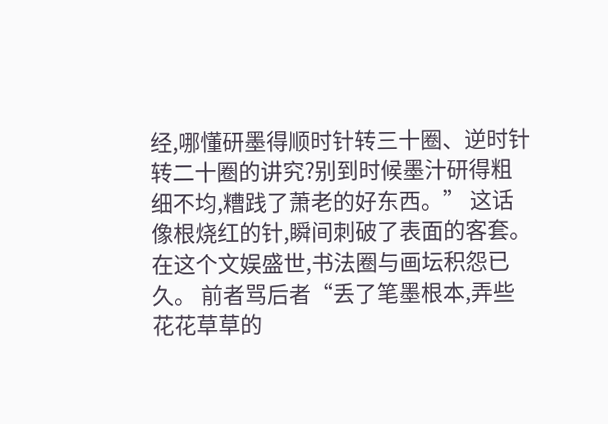经,哪懂研墨得顺时针转三十圈、逆时针转二十圈的讲究?别到时候墨汁研得粗细不均,糟践了萧老的好东西。” 这话像根烧红的针,瞬间刺破了表面的客套。 在这个文娱盛世,书法圈与画坛积怨已久。 前者骂后者“丢了笔墨根本,弄些花花草草的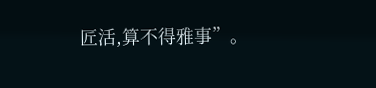匠活,算不得雅事”。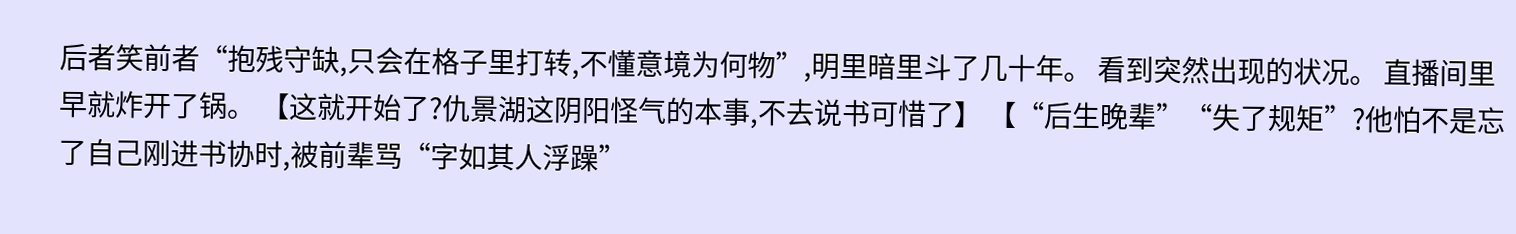后者笑前者“抱残守缺,只会在格子里打转,不懂意境为何物”,明里暗里斗了几十年。 看到突然出现的状况。 直播间里早就炸开了锅。 【这就开始了?仇景湖这阴阳怪气的本事,不去说书可惜了】 【“后生晚辈”“失了规矩”?他怕不是忘了自己刚进书协时,被前辈骂“字如其人浮躁”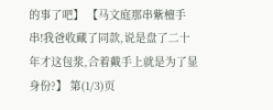的事了吧】 【马文庭那串紫檀手串!我爸收藏了同款,说是盘了二十年才这包浆,合着戴手上就是为了显身份?】 第(1/3)页